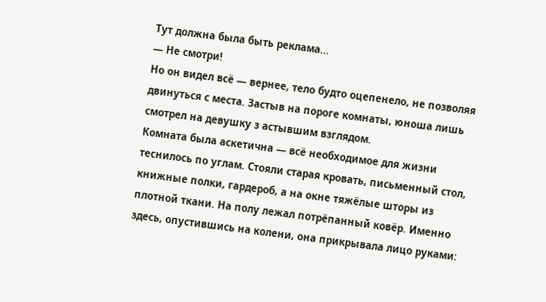Тут должна была быть реклама...
— Не смотри!
Но он видел всё — вернее, тело будто оцепенело, не позволяя двинуться с места. Застыв на пороге комнаты, юноша лишь смотрел на девушку з астывшим взглядом.
Комната была аскетична — всё необходимое для жизни теснилось по углам. Стояли старая кровать, письменный стол, книжные полки, гардероб, а на окне тяжёлые шторы из плотной ткани. На полу лежал потрёпанный ковёр. Именно здесь, опустившись на колени, она прикрывала лицо руками: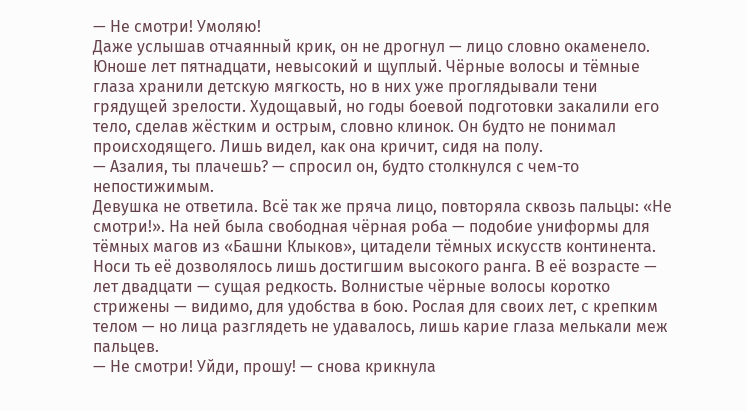— Не смотри! Умоляю!
Даже услышав отчаянный крик, он не дрогнул — лицо словно окаменело. Юноше лет пятнадцати, невысокий и щуплый. Чёрные волосы и тёмные глаза хранили детскую мягкость, но в них уже проглядывали тени грядущей зрелости. Худощавый, но годы боевой подготовки закалили его тело, сделав жёстким и острым, словно клинок. Он будто не понимал происходящего. Лишь видел, как она кричит, сидя на полу.
— Азалия, ты плачешь? — спросил он, будто столкнулся с чем-то непостижимым.
Девушка не ответила. Всё так же пряча лицо, повторяла сквозь пальцы: «Не смотри!». На ней была свободная чёрная роба — подобие униформы для тёмных магов из «Башни Клыков», цитадели тёмных искусств континента. Носи ть её дозволялось лишь достигшим высокого ранга. В её возрасте — лет двадцати — сущая редкость. Волнистые чёрные волосы коротко стрижены — видимо, для удобства в бою. Рослая для своих лет, с крепким телом — но лица разглядеть не удавалось, лишь карие глаза мелькали меж пальцев.
— Не смотри! Уйди, прошу! — снова крикнула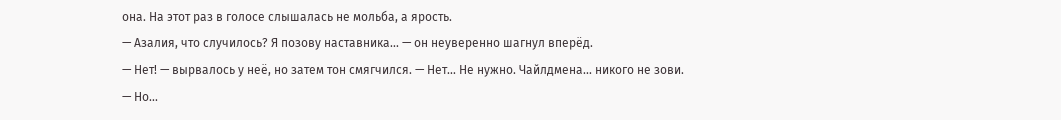она. На этот раз в голосе слышалась не мольба, а ярость.
— Азалия, что случилось? Я позову наставника... — он неуверенно шагнул вперёд.
— Нет! — вырвалось у неё, но затем тон смягчился. — Нет... Не нужно. Чайлдмена... никого не зови.
— Но...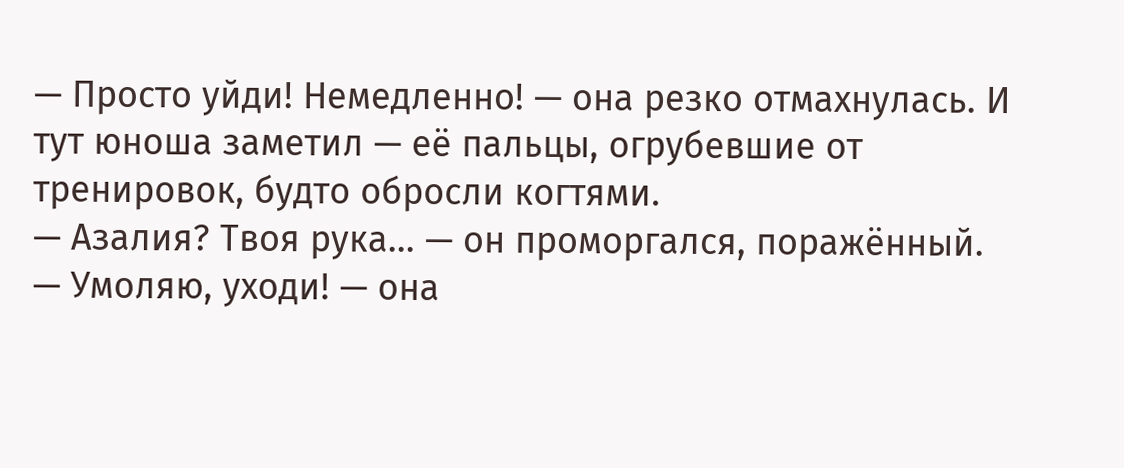— Просто уйди! Немедленно! — она резко отмахнулась. И тут юноша заметил — её пальцы, огрубевшие от тренировок, будто обросли когтями.
— Азалия? Твоя рука... — он проморгался, поражённый.
— Умоляю, уходи! — она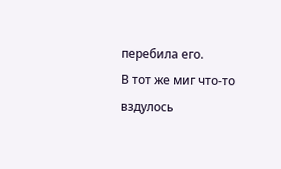перебила его.
В тот же миг что-то вздулось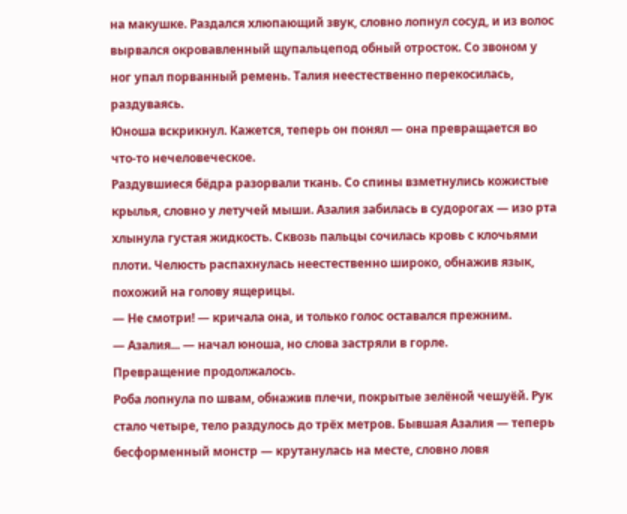на макушке. Раздался хлюпающий звук, словно лопнул сосуд, и из волос вырвался окровавленный щупальцепод обный отросток. Со звоном у ног упал порванный ремень. Талия неестественно перекосилась, раздуваясь.
Юноша вскрикнул. Кажется, теперь он понял — она превращается во что-то нечеловеческое.
Раздувшиеся бёдра разорвали ткань. Со спины взметнулись кожистые крылья, словно у летучей мыши. Азалия забилась в судорогах — изо рта хлынула густая жидкость. Сквозь пальцы сочилась кровь с клочьями плоти. Челюсть распахнулась неестественно широко, обнажив язык, похожий на голову ящерицы.
— Не смотри! — кричала она, и только голос оставался прежним.
— Азалия... — начал юноша, но слова застряли в горле.
Превращение продолжалось.
Роба лопнула по швам, обнажив плечи, покрытые зелёной чешуёй. Рук стало четыре, тело раздулось до трёх метров. Бывшая Азалия — теперь бесформенный монстр — крутанулась на месте, словно ловя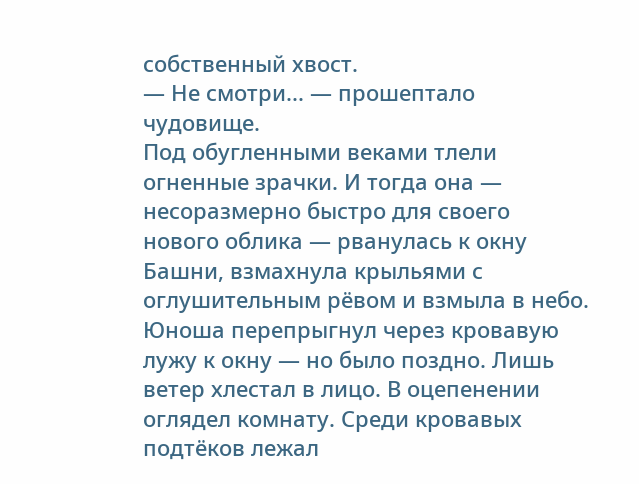собственный хвост.
— Не смотри... — прошептало чудовище.
Под обугленными веками тлели огненные зрачки. И тогда она — несоразмерно быстро для своего нового облика — рванулась к окну Башни, взмахнула крыльями с оглушительным рёвом и взмыла в небо. Юноша перепрыгнул через кровавую лужу к окну — но было поздно. Лишь ветер хлестал в лицо. В оцепенении оглядел комнату. Среди кровавых подтёков лежал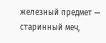железный предмет — старинный меч,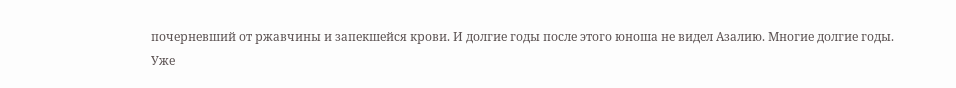почерневший от ржавчины и запекшейся крови. И долгие годы после этого юноша не видел Азалию. Многие долгие годы.
Уже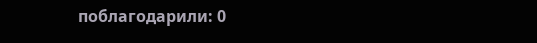поблагодарили: 0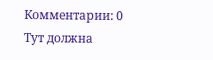Комментарии: 0
Тут должна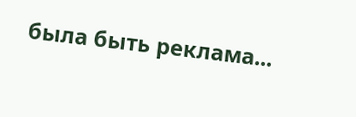была быть реклама...